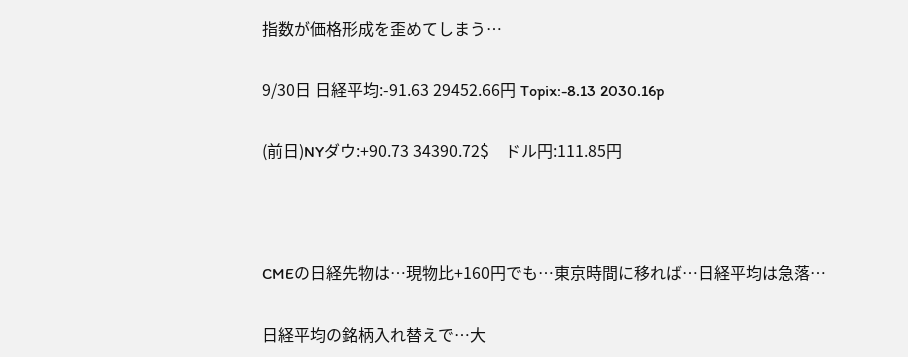指数が価格形成を歪めてしまう…

9/30日 日経平均:-91.63 29452.66円 Topix:-8.13 2030.16p

(前日)NYダウ:+90.73 34390.72$    ドル円:111.85円



CMEの日経先物は…現物比+160円でも…東京時間に移れば…日経平均は急落…

日経平均の銘柄入れ替えで…大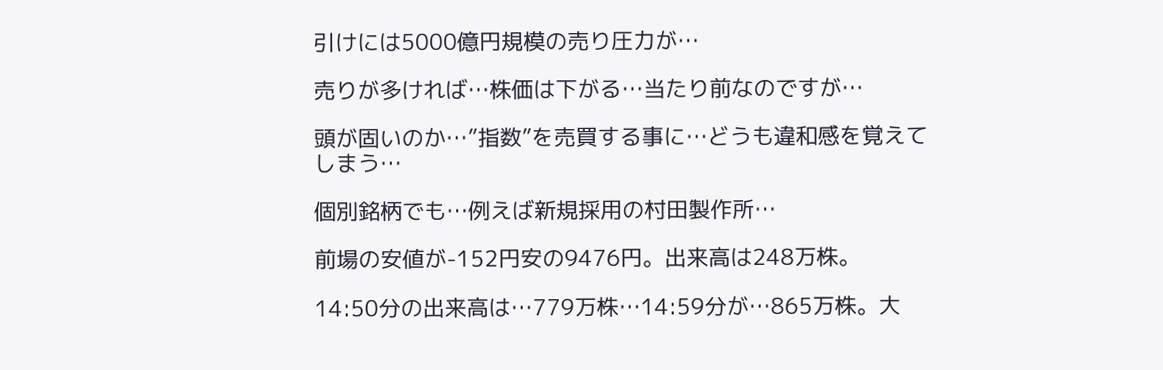引けには5000億円規模の売り圧力が…

売りが多ければ…株価は下がる…当たり前なのですが…

頭が固いのか…”指数”を売買する事に…どうも違和感を覚えてしまう…

個別銘柄でも…例えば新規採用の村田製作所…

前場の安値が-152円安の9476円。出来高は248万株。

14:50分の出来高は…779万株…14:59分が…865万株。大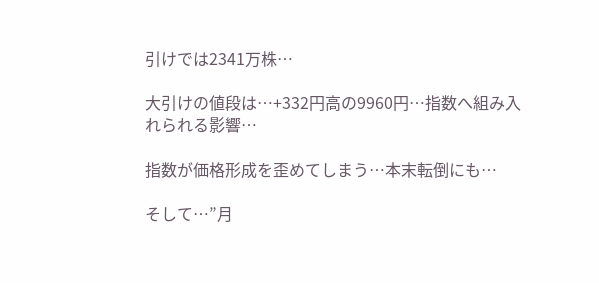引けでは2341万株…

大引けの値段は…+332円高の9960円…指数へ組み入れられる影響…

指数が価格形成を歪めてしまう…本末転倒にも…

そして…”月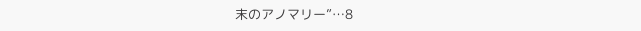末のアノマリー”…8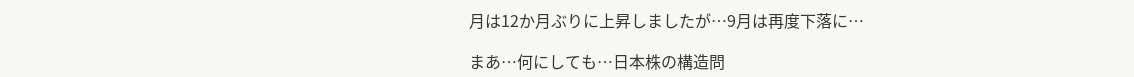月は12か月ぶりに上昇しましたが…9月は再度下落に…

まあ…何にしても…日本株の構造問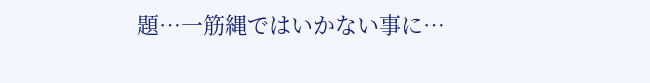題…一筋縄ではいかない事に…